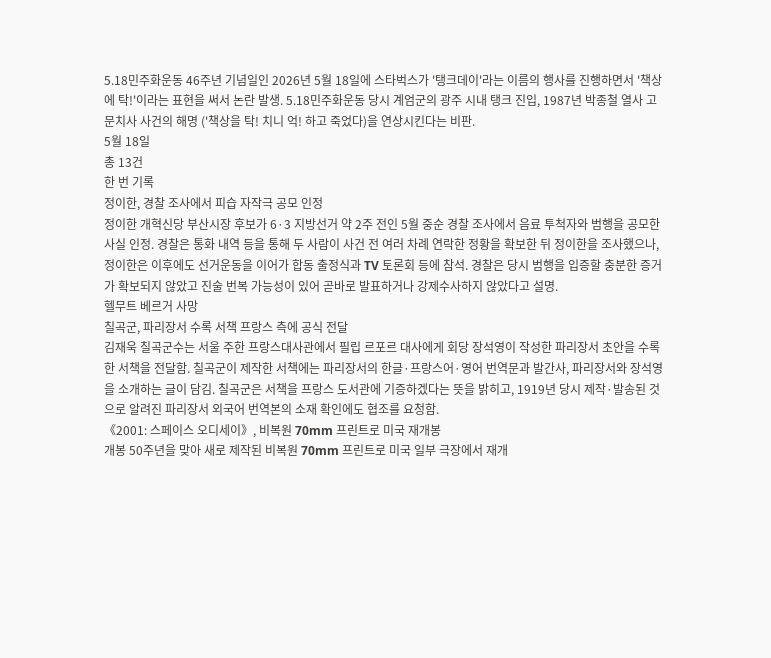5.18민주화운동 46주년 기념일인 2026년 5월 18일에 스타벅스가 '탱크데이'라는 이름의 행사를 진행하면서 '책상에 탁!'이라는 표현을 써서 논란 발생. 5.18민주화운동 당시 계엄군의 광주 시내 탱크 진입, 1987년 박종철 열사 고문치사 사건의 해명 ('책상을 탁! 치니 억! 하고 죽었다)을 연상시킨다는 비판.
5월 18일
총 13건
한 번 기록
정이한, 경찰 조사에서 피습 자작극 공모 인정
정이한 개혁신당 부산시장 후보가 6·3 지방선거 약 2주 전인 5월 중순 경찰 조사에서 음료 투척자와 범행을 공모한 사실 인정. 경찰은 통화 내역 등을 통해 두 사람이 사건 전 여러 차례 연락한 정황을 확보한 뒤 정이한을 조사했으나, 정이한은 이후에도 선거운동을 이어가 합동 출정식과 TV 토론회 등에 참석. 경찰은 당시 범행을 입증할 충분한 증거가 확보되지 않았고 진술 번복 가능성이 있어 곧바로 발표하거나 강제수사하지 않았다고 설명.
헬무트 베르거 사망
칠곡군, 파리장서 수록 서책 프랑스 측에 공식 전달
김재욱 칠곡군수는 서울 주한 프랑스대사관에서 필립 르포르 대사에게 회당 장석영이 작성한 파리장서 초안을 수록한 서책을 전달함. 칠곡군이 제작한 서책에는 파리장서의 한글·프랑스어·영어 번역문과 발간사, 파리장서와 장석영을 소개하는 글이 담김. 칠곡군은 서책을 프랑스 도서관에 기증하겠다는 뜻을 밝히고, 1919년 당시 제작·발송된 것으로 알려진 파리장서 외국어 번역본의 소재 확인에도 협조를 요청함.
《2001: 스페이스 오디세이》, 비복원 70mm 프린트로 미국 재개봉
개봉 50주년을 맞아 새로 제작된 비복원 70mm 프린트로 미국 일부 극장에서 재개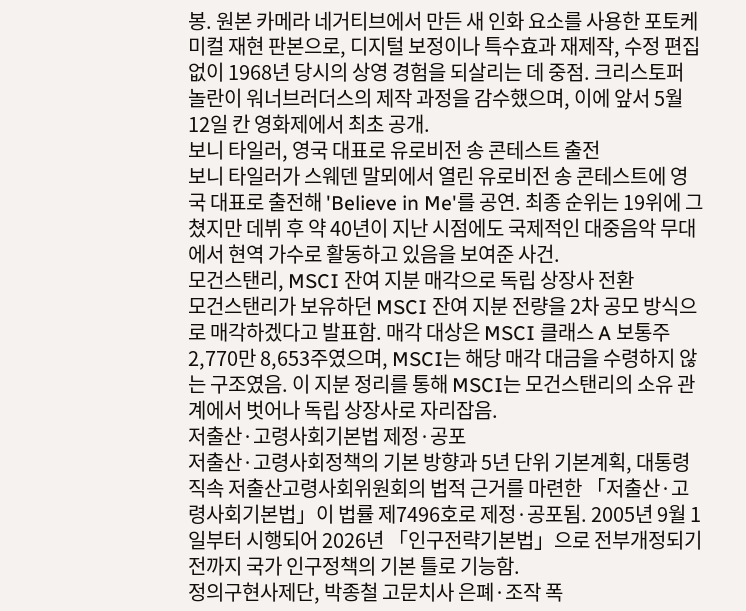봉. 원본 카메라 네거티브에서 만든 새 인화 요소를 사용한 포토케미컬 재현 판본으로, 디지털 보정이나 특수효과 재제작, 수정 편집 없이 1968년 당시의 상영 경험을 되살리는 데 중점. 크리스토퍼 놀란이 워너브러더스의 제작 과정을 감수했으며, 이에 앞서 5월 12일 칸 영화제에서 최초 공개.
보니 타일러, 영국 대표로 유로비전 송 콘테스트 출전
보니 타일러가 스웨덴 말뫼에서 열린 유로비전 송 콘테스트에 영국 대표로 출전해 'Believe in Me'를 공연. 최종 순위는 19위에 그쳤지만 데뷔 후 약 40년이 지난 시점에도 국제적인 대중음악 무대에서 현역 가수로 활동하고 있음을 보여준 사건.
모건스탠리, MSCI 잔여 지분 매각으로 독립 상장사 전환
모건스탠리가 보유하던 MSCI 잔여 지분 전량을 2차 공모 방식으로 매각하겠다고 발표함. 매각 대상은 MSCI 클래스 A 보통주 2,770만 8,653주였으며, MSCI는 해당 매각 대금을 수령하지 않는 구조였음. 이 지분 정리를 통해 MSCI는 모건스탠리의 소유 관계에서 벗어나 독립 상장사로 자리잡음.
저출산·고령사회기본법 제정·공포
저출산·고령사회정책의 기본 방향과 5년 단위 기본계획, 대통령 직속 저출산고령사회위원회의 법적 근거를 마련한 「저출산·고령사회기본법」이 법률 제7496호로 제정·공포됨. 2005년 9월 1일부터 시행되어 2026년 「인구전략기본법」으로 전부개정되기 전까지 국가 인구정책의 기본 틀로 기능함.
정의구현사제단, 박종철 고문치사 은폐·조작 폭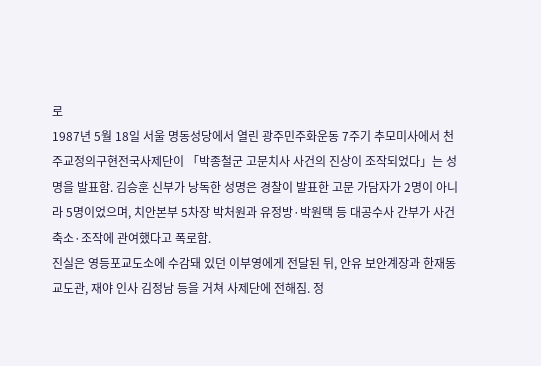로
1987년 5월 18일 서울 명동성당에서 열린 광주민주화운동 7주기 추모미사에서 천주교정의구현전국사제단이 「박종철군 고문치사 사건의 진상이 조작되었다」는 성명을 발표함. 김승훈 신부가 낭독한 성명은 경찰이 발표한 고문 가담자가 2명이 아니라 5명이었으며, 치안본부 5차장 박처원과 유정방·박원택 등 대공수사 간부가 사건 축소·조작에 관여했다고 폭로함.
진실은 영등포교도소에 수감돼 있던 이부영에게 전달된 뒤, 안유 보안계장과 한재동 교도관, 재야 인사 김정남 등을 거쳐 사제단에 전해짐. 정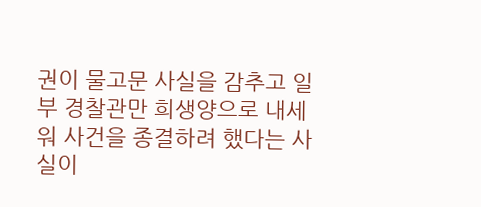권이 물고문 사실을 감추고 일부 경찰관만 희생양으로 내세워 사건을 종결하려 했다는 사실이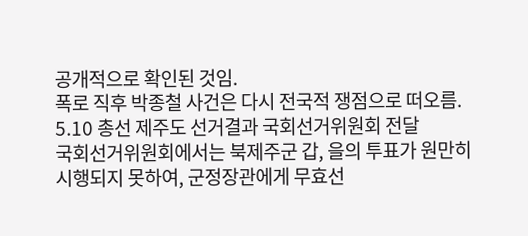공개적으로 확인된 것임.
폭로 직후 박종철 사건은 다시 전국적 쟁점으로 떠오름.
5.10 총선 제주도 선거결과 국회선거위원회 전달
국회선거위원회에서는 북제주군 갑, 을의 투표가 원만히 시행되지 못하여, 군정장관에게 무효선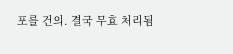포를 건의. 결국 무효 처리됨